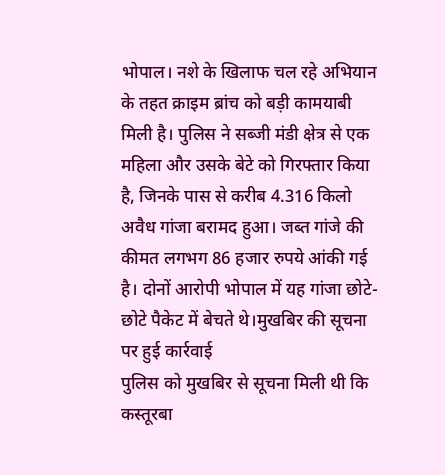भोपाल। नशे के खिलाफ चल रहे अभियान के तहत क्राइम ब्रांच को बड़ी कामयाबी मिली है। पुलिस ने सब्जी मंडी क्षेत्र से एक महिला और उसके बेटे को गिरफ्तार किया है, जिनके पास से करीब 4.316 किलो अवैध गांजा बरामद हुआ। जब्त गांजे की कीमत लगभग 86 हजार रुपये आंकी गई है। दोनों आरोपी भोपाल में यह गांजा छोटे-छोटे पैकेट में बेचते थे।मुखबिर की सूचना पर हुई कार्रवाई
पुलिस को मुखबिर से सूचना मिली थी कि कस्तूरबा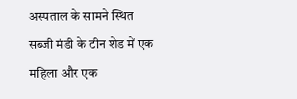अस्पताल के सामने स्थित सब्जी मंडी के टीन शेड में एक महिला और एक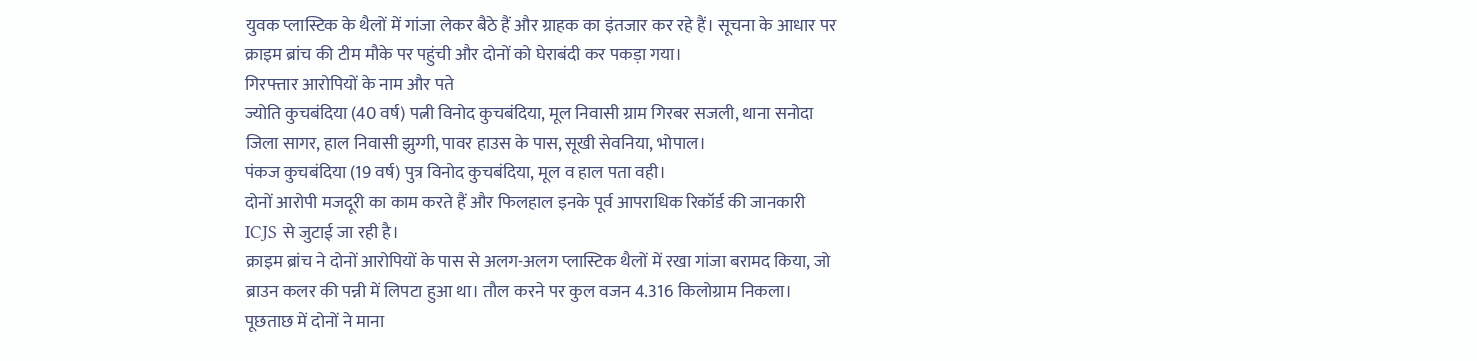युवक प्लास्टिक के थैलों में गांजा लेकर बैठे हैं और ग्राहक का इंतजार कर रहे हैं। सूचना के आधार पर क्राइम ब्रांच की टीम मौके पर पहुंची और दोनों को घेराबंदी कर पकड़ा गया।
गिरफ्तार आरोपियों के नाम और पते
ज्योति कुचबंदिया (40 वर्ष) पत्नी विनोद कुचबंदिया, मूल निवासी ग्राम गिरबर सजली, थाना सनोदा जिला सागर, हाल निवासी झुग्गी, पावर हाउस के पास, सूखी सेवनिया, भोपाल।
पंकज कुचबंदिया (19 वर्ष) पुत्र विनोद कुचबंदिया, मूल व हाल पता वही।
दोनों आरोपी मजदूरी का काम करते हैं और फिलहाल इनके पूर्व आपराधिक रिकॉर्ड की जानकारी ICJS से जुटाई जा रही है।
क्राइम ब्रांच ने दोनों आरोपियों के पास से अलग-अलग प्लास्टिक थैलों में रखा गांजा बरामद किया, जो ब्राउन कलर की पन्नी में लिपटा हुआ था। तौल करने पर कुल वजन 4.316 किलोग्राम निकला। पूछताछ में दोनों ने माना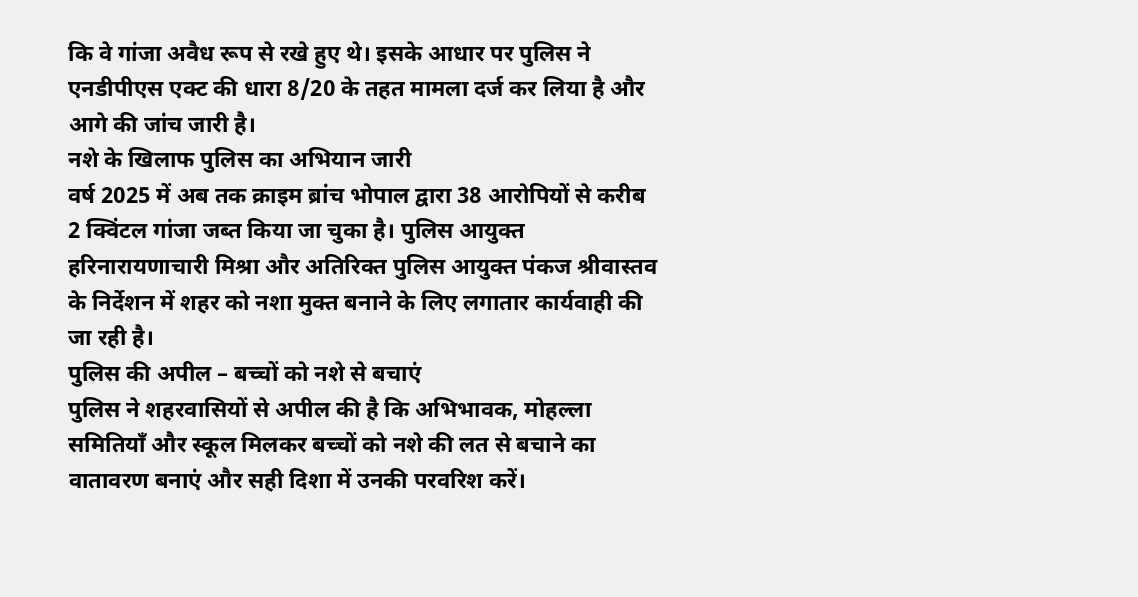कि वे गांजा अवैध रूप से रखे हुए थे। इसके आधार पर पुलिस ने एनडीपीएस एक्ट की धारा 8/20 के तहत मामला दर्ज कर लिया है और आगे की जांच जारी है।
नशे के खिलाफ पुलिस का अभियान जारी
वर्ष 2025 में अब तक क्राइम ब्रांच भोपाल द्वारा 38 आरोपियों से करीब 2 क्विंटल गांजा जब्त किया जा चुका है। पुलिस आयुक्त हरिनारायणाचारी मिश्रा और अतिरिक्त पुलिस आयुक्त पंकज श्रीवास्तव के निर्देशन में शहर को नशा मुक्त बनाने के लिए लगातार कार्यवाही की जा रही है।
पुलिस की अपील – बच्चों को नशे से बचाएं
पुलिस ने शहरवासियों से अपील की है कि अभिभावक, मोहल्ला समितियाँ और स्कूल मिलकर बच्चों को नशे की लत से बचाने का वातावरण बनाएं और सही दिशा में उनकी परवरिश करें।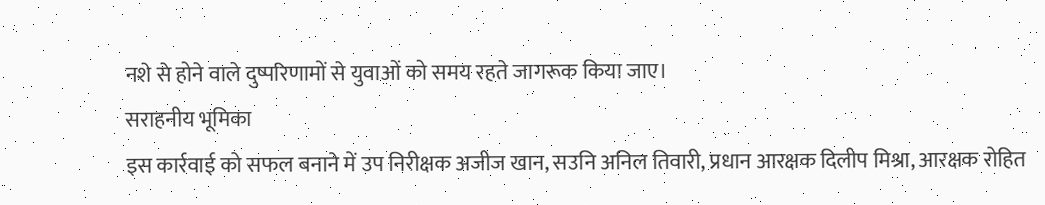नशे से होने वाले दुष्परिणामों से युवाओं को समय रहते जागरूक किया जाए।
सराहनीय भूमिका
इस कार्रवाई को सफल बनाने में उप निरीक्षक अजीज खान, सउनि अनिल तिवारी, प्रधान आरक्षक दिलीप मिश्रा, आरक्षक रोहित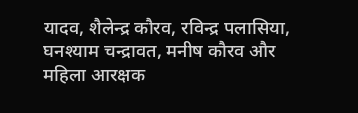यादव, शैलेन्द्र कौरव, रविन्द्र पलासिया, घनश्याम चन्द्रावत, मनीष कौरव और महिला आरक्षक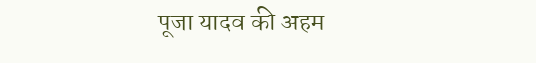पूजा यादव की अहम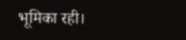भूमिका रही।